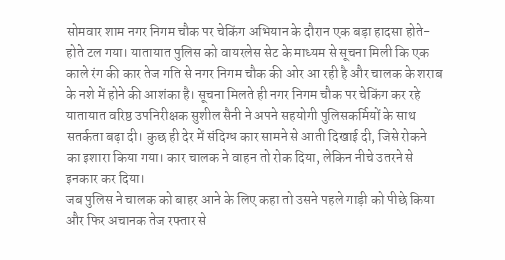सोमवार शाम नगर निगम चौक पर चेकिंग अभियान के दौरान एक बड़ा हादसा होते-होते टल गया। यातायात पुलिस को वायरलेस सेट के माध्यम से सूचना मिली कि एक काले रंग की कार तेज गति से नगर निगम चौक की ओर आ रही है और चालक के शराब के नशे में होने की आशंका है। सूचना मिलते ही नगर निगम चौक पर चेकिंग कर रहे यातायात वरिष्ठ उपनिरीक्षक सुशील सैनी ने अपने सहयोगी पुलिसकर्मियों के साथ सतर्कता बढ़ा दी। कुछ ही देर में संदिग्ध कार सामने से आती दिखाई दी, जिसे रोकने का इशारा किया गया। कार चालक ने वाहन तो रोक दिया, लेकिन नीचे उतरने से इनकार कर दिया।
जब पुलिस ने चालक को बाहर आने के लिए कहा तो उसने पहले गाड़ी को पीछे किया और फिर अचानक तेज रफ्तार से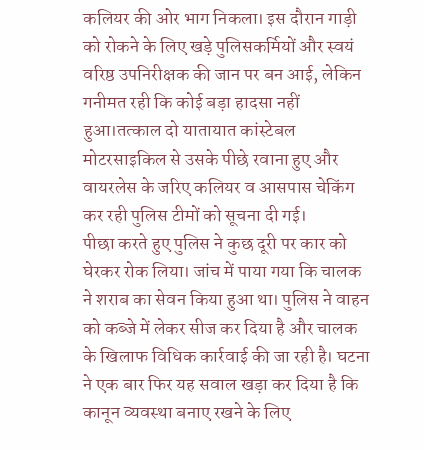कलियर की ओर भाग निकला। इस दौरान गाड़ी को रोकने के लिए खड़े पुलिसकर्मियों और स्वयं वरिष्ठ उपनिरीक्षक की जान पर बन आई, लेकिन गनीमत रही कि कोई बड़ा हादसा नहीं हुआ।तत्काल दो यातायात कांस्टेबल मोटरसाइकिल से उसके पीछे रवाना हुए और वायरलेस के जरिए कलियर व आसपास चेकिंग कर रही पुलिस टीमों को सूचना दी गई।
पीछा करते हुए पुलिस ने कुछ दूरी पर कार को घेरकर रोक लिया। जांच में पाया गया कि चालक ने शराब का सेवन किया हुआ था। पुलिस ने वाहन को कब्जे में लेकर सीज कर दिया है और चालक के खिलाफ विधिक कार्रवाई की जा रही है। घटना ने एक बार फिर यह सवाल खड़ा कर दिया है कि कानून व्यवस्था बनाए रखने के लिए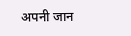अपनी जान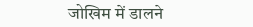जोखिम में डालने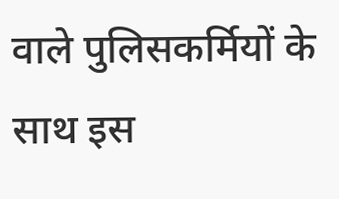वाले पुलिसकर्मियों के साथ इस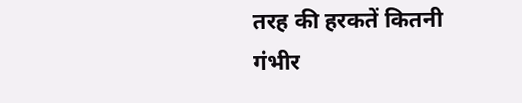तरह की हरकतें कितनी गंभीर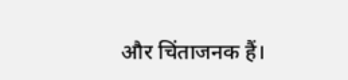और चिंताजनक हैं।